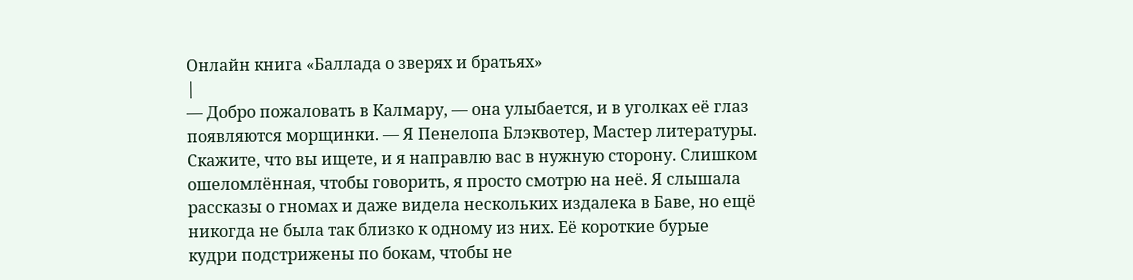Онлайн книга «Баллада о зверях и братьях»
|
— Добро пожаловать в Калмару, — она улыбается, и в уголках её глаз появляются морщинки. — Я Пенелопа Блэквотер, Мастер литературы. Скажите, что вы ищете, и я направлю вас в нужную сторону. Слишком ошеломлённая, чтобы говорить, я просто смотрю на неё. Я слышала рассказы о гномах и даже видела нескольких издалека в Баве, но ещё никогда не была так близко к одному из них. Её короткие бурые кудри подстрижены по бокам, чтобы не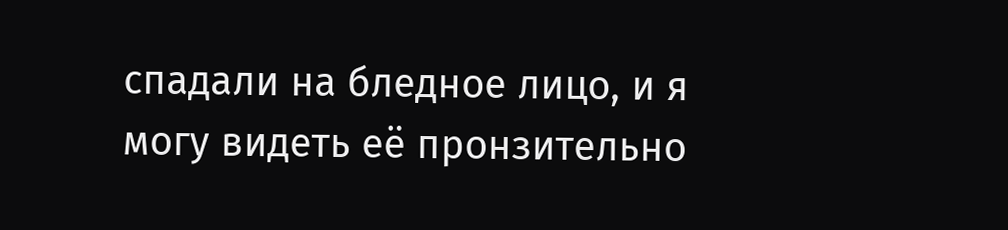спадали на бледное лицо, и я могу видеть её пронзительно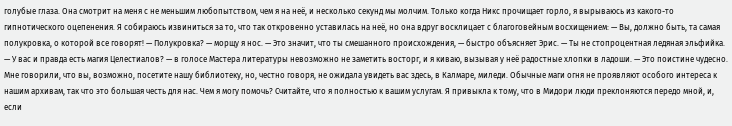голубые глаза. Она смотрит на меня с не меньшим любопытством, чем я на неё, и несколько секунд мы молчим. Только когда Никс прочищает горло, я вырываюсь из какого-то гипнотического оцепенения. Я собираюсь извиниться за то, что так откровенно уставилась на неё, но она вдруг восклицает с благоговейным восхищением: — Вы, должно быть, та самая полукровка, о которой все говорят! — Полукровка? — морщу я нос. — Это значит, что ты смешанного происхождения, — быстро объясняет Эрис. — Ты не стопроцентная ледяная эльфийка. — У вас и правда есть магия Целестиалов? — в голосе Мастера литературы невозможно не заметить восторг, и я киваю, вызывая у неё радостные хлопки в ладоши. — Это поистине чудесно. Мне говорили, что вы, возможно, посетите нашу библиотеку, но, честно говоря, не ожидала увидеть вас здесь, в Калмаре, миледи. Обычные маги огня не проявляют особого интереса к нашим архивам, так что это большая честь для нас. Чем я могу помочь? Считайте, что я полностью к вашим услугам. Я привыкла к тому, что в Мидори люди преклоняются передо мной, и, если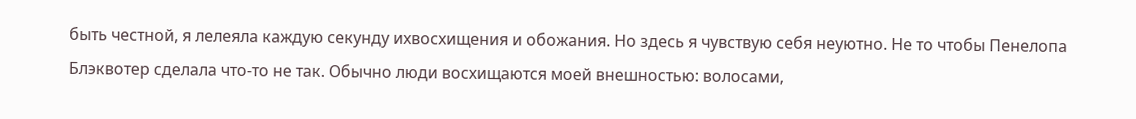быть честной, я лелеяла каждую секунду ихвосхищения и обожания. Но здесь я чувствую себя неуютно. Не то чтобы Пенелопа Блэквотер сделала что-то не так. Обычно люди восхищаются моей внешностью: волосами,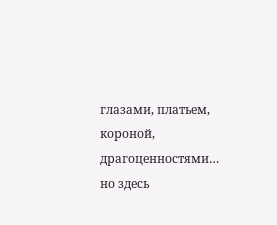глазами, платьем, короной, драгоценностями… но здесь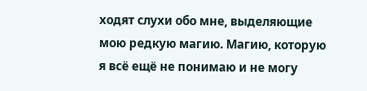ходят слухи обо мне, выделяющие мою редкую магию. Магию, которую я всё ещё не понимаю и не могу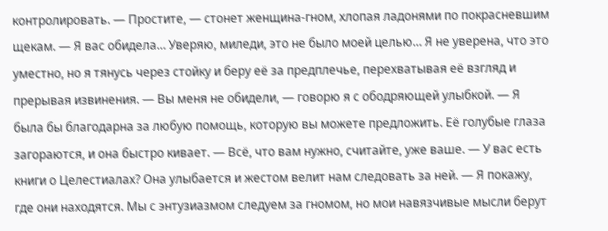контролировать. — Простите, — стонет женщина-гном, хлопая ладонями по покрасневшим щекам. — Я вас обидела… Уверяю, миледи, это не было моей целью… Я не уверена, что это уместно, но я тянусь через стойку и беру её за предплечье, перехватывая её взгляд и прерывая извинения. — Вы меня не обидели, — говорю я с ободряющей улыбкой. — Я была бы благодарна за любую помощь, которую вы можете предложить. Её голубые глаза загораются, и она быстро кивает. — Всё, что вам нужно, считайте, уже ваше. — У вас есть книги о Целестиалах? Она улыбается и жестом велит нам следовать за ней. — Я покажу, где они находятся. Мы с энтузиазмом следуем за гномом, но мои навязчивые мысли берут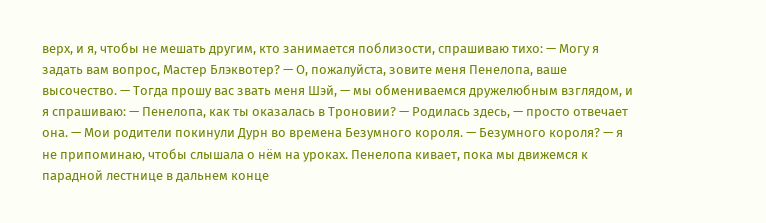верх, и я, чтобы не мешать другим, кто занимается поблизости, спрашиваю тихо: — Могу я задать вам вопрос, Мастер Блэквотер? — О, пожалуйста, зовите меня Пенелопа, ваше высочество. — Тогда прошу вас звать меня Шэй, — мы обмениваемся дружелюбным взглядом, и я спрашиваю: — Пенелопа, как ты оказалась в Троновии? — Родилась здесь, — просто отвечает она. — Мои родители покинули Дурн во времена Безумного короля. — Безумного короля? — я не припоминаю, чтобы слышала о нём на уроках. Пенелопа кивает, пока мы движемся к парадной лестнице в дальнем конце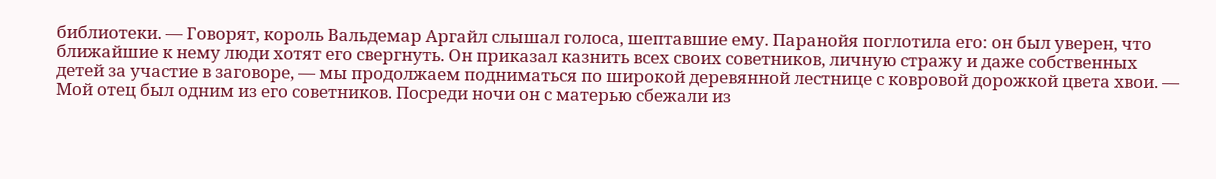библиотеки. — Говорят, король Вальдемар Аргайл слышал голоса, шептавшие ему. Паранойя поглотила его: он был уверен, что ближайшие к нему люди хотят его свергнуть. Он приказал казнить всех своих советников, личную стражу и даже собственных детей за участие в заговоре, — мы продолжаем подниматься по широкой деревянной лестнице с ковровой дорожкой цвета хвои. — Мой отец был одним из его советников. Посреди ночи он с матерью сбежали из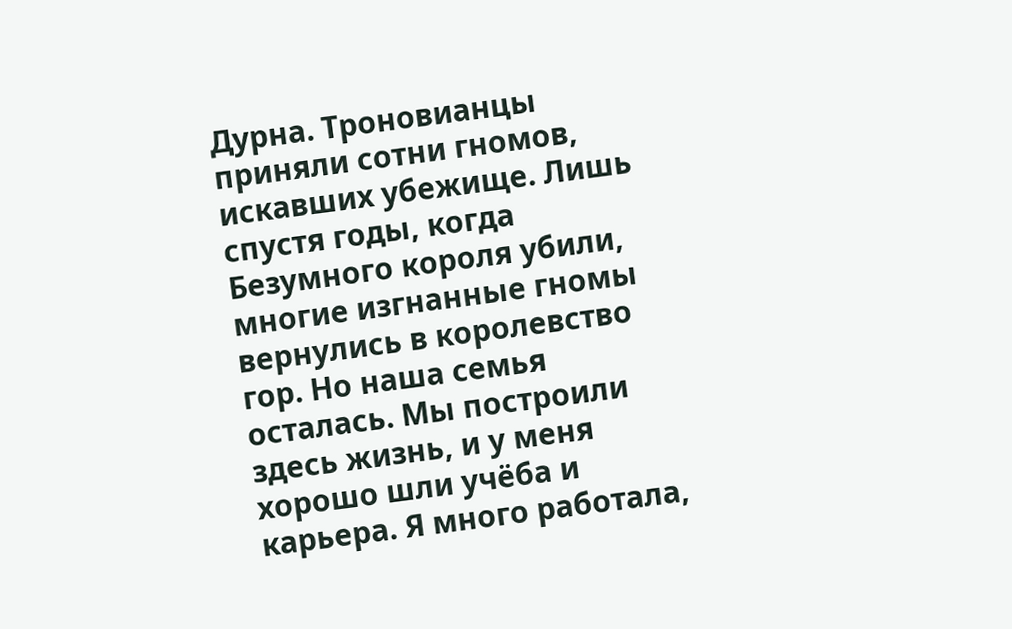Дурна. Троновианцы приняли сотни гномов, искавших убежище. Лишь спустя годы, когда Безумного короля убили, многие изгнанные гномы вернулись в королевство гор. Но наша семья осталась. Мы построили здесь жизнь, и у меня хорошо шли учёба и карьера. Я много работала,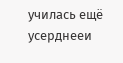училась ещё усерднееи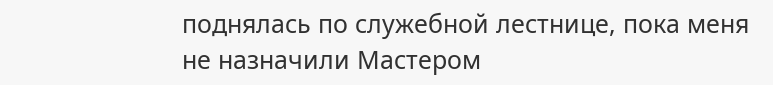поднялась по служебной лестнице, пока меня не назначили Мастером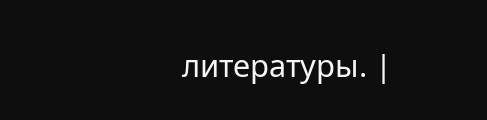литературы. |